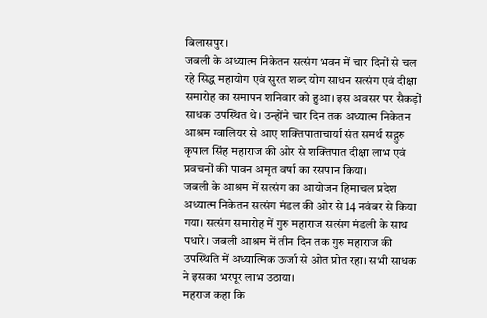बिलासपुर।
जबली के अध्यात्म निकेतन सत्संग भवन में चार दिनों से चल रहे सिद्ध महायोग एवं सुरत शब्द योग साधन सत्संग एवं दीक्षा समारोह का समापन शनिवार को हुआ। इस अवसर पर सैकड़ों साधक उपस्थित थे। उन्होंने चार दिन तक अध्यात्म निकेतन आश्रम ग्वालियर से आए शक्तिपाताचार्या संत समर्थ सद्गुरु कृपाल सिंह महाराज की ओर से शक्तिपात दीक्षा लाभ एवं प्रवचनों की पावन अमृत वर्षा का रसपान किया।
जबली के आश्रम में सत्संग का आयोजन हिमाचल प्रदेश अध्यात्म निकेतन सत्संग मंडल की ओर से 14 नवंबर से किया गया। सत्संग समारोह में गुरु महाराज सत्संग मंडली के साथ पधारे। जबली आश्रम में तीन दिन तक गुरु महाराज की उपस्थिति में अध्यात्मिक ऊर्जा से ओत प्रोत रहा। सभी साधक ने इसका भरपूर लाभ उठाया।
महराज कहा कि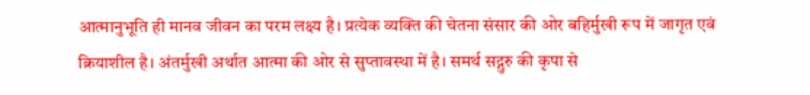आत्मानुभूति ही मानव जीवन का परम लक्ष्य है। प्रत्येक व्यक्ति की चेतना संसार की ओर बहिर्मुखी रूप में जागृत एवं क्रियाशील है। अंतर्मुखी अर्थात आत्मा की ओर से सुप्तावस्था में है। समर्थ सद्गुरु की कृपा से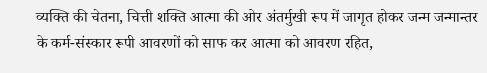व्यक्ति की चेतना, चित्ती शक्ति आत्मा की ओर अंतर्मुखी रूप में जागृत होकर जन्म जन्मान्तर के कर्म-संस्कार रूपी आवरणों को साफ कर आत्मा को आवरण रहित,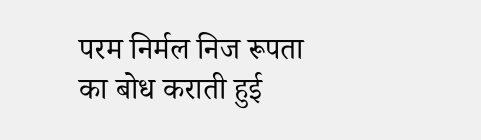परम निर्मल निज रूपता का बोध कराती हुई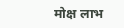मोक्ष लाभ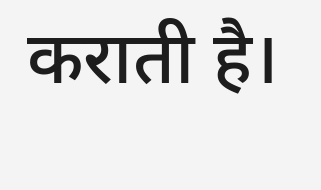कराती है।